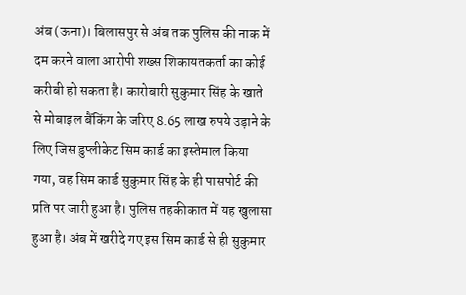अंब (ऊना)। बिलासपुर से अंब तक पुलिस की नाक में दम करने वाला आरोपी शख्स शिकायतकर्ता का कोई करीबी हो सकता है। कारोबारी सुकुमार सिंह के खाते से मोबाइल बैंकिंग के जरिए 8.65 लाख रुपये उड़ाने के लिए जिस डुप्लीकेट सिम कार्ड का इस्तेमाल किया गया, वह सिम कार्ड सुकुमार सिंह के ही पासपोर्ट की प्रति पर जारी हुआ है। पुलिस तहकीकात में यह खुलासा हुआ है। अंब में खरीदे गए इस सिम कार्ड से ही सुकुमार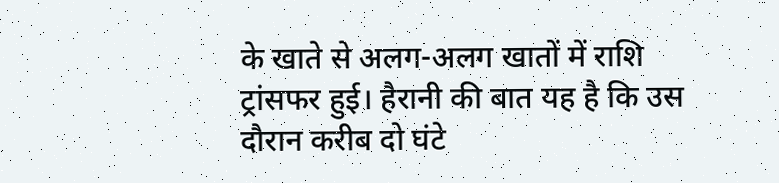के खाते से अलग-अलग खातों में राशि ट्रांसफर हुई। हैरानी की बात यह है कि उस दौरान करीब दो घंटे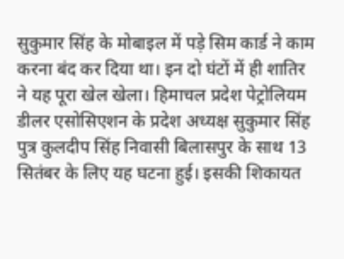सुकुमार सिंह के मोबाइल में पड़े सिम कार्ड ने काम करना बंद कर दिया था। इन दो घंटों में ही शातिर ने यह पूरा खेल खेला। हिमाचल प्रदेश पेट्रोलियम डीलर एसोसिएशन के प्रदेश अध्यक्ष सुकुमार सिंह पुत्र कुलदीप सिंह निवासी बिलासपुर के साथ 13 सितंबर के लिए यह घटना हुई। इसकी शिकायत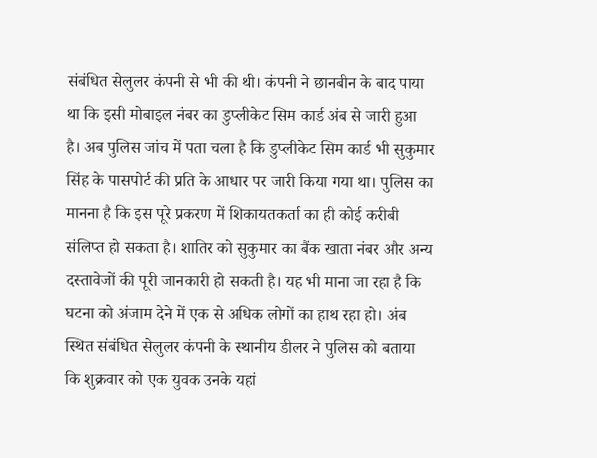संबंधित सेलुलर कंपनी से भी की थी। कंपनी ने छानबीन के बाद पाया था कि इसी मोबाइल नंबर का डुप्लीकेट सिम कार्ड अंब से जारी हुआ है। अब पुलिस जांच में पता चला है कि डुप्लीकेट सिम कार्ड भी सुकुमार सिंह के पासपोर्ट की प्रति के आधार पर जारी किया गया था। पुलिस का मानना है कि इस पूरे प्रकरण में शिकायतकर्ता का ही कोई करीबी संलिप्त हो सकता है। शातिर को सुकुमार का बैंक खाता नंबर और अन्य दस्तावेजों की पूरी जानकारी हो सकती है। यह भी माना जा रहा है कि घटना को अंजाम देने में एक से अधिक लोगों का हाथ रहा हो। अंब स्थित संबंधित सेलुलर कंपनी के स्थानीय डीलर ने पुलिस को बताया कि शुक्रवार को एक युवक उनके यहां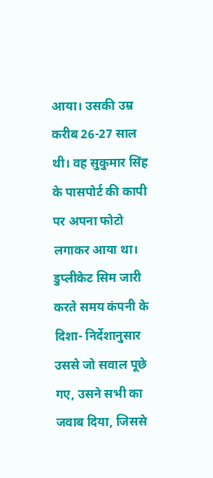आया। उसकी उम्र करीब 26-27 साल थी। वह सुकुमार सिंह के पासपोर्ट की कापी पर अपना फोटो लगाकर आया था। डुप्लीकेट सिम जारी करते समय कंपनी के दिशा- निर्देशानुसार उससे जो सवाल पूछे गए, उसने सभी का जवाब दिया, जिससे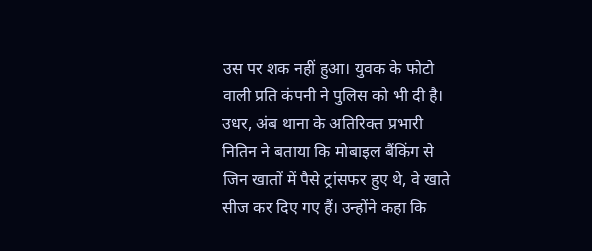उस पर शक नहीं हुआ। युवक के फोटो वाली प्रति कंपनी ने पुलिस को भी दी है। उधर, अंब थाना के अतिरिक्त प्रभारी नितिन ने बताया कि मोबाइल बैंकिंग से जिन खातों में पैसे ट्रांसफर हुए थे, वे खाते सीज कर दिए गए हैं। उन्होंने कहा कि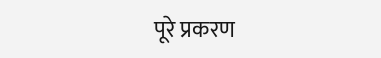पूरे प्रकरण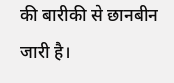की बारीकी से छानबीन जारी है।